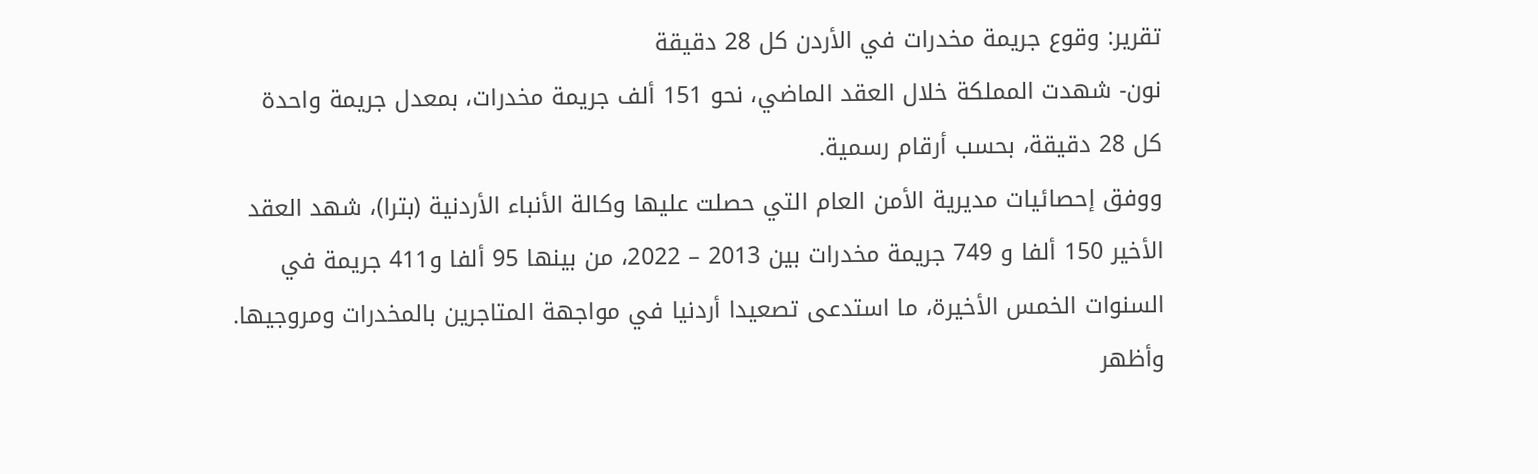تقرير: وقوع جريمة مخدرات في الأردن كل 28 دقيقة
نون- شهدت المملكة خلال العقد الماضي، نحو 151 ألف جريمة مخدرات، بمعدل جريمة واحدة كل 28 دقيقة، بحسب أرقام رسمية.
ووفق إحصائيات مديرية الأمن العام التي حصلت عليها وكالة الأنباء الأردنية (بترا)، شهد العقد الأخير 150 ألفا و 749 جريمة مخدرات بين 2013 – 2022، من بينها 95 ألفا و411 جريمة في السنوات الخمس الأخيرة، ما استدعى تصعيدا أردنيا في مواجهة المتاجرين بالمخدرات ومروجيها.
وأظهر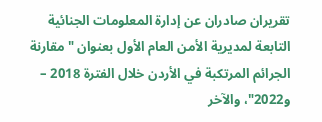تقريران صادران عن إدارة المعلومات الجنائية التابعة لمديرية الأمن العام الأول بعنوان "مقارنة الجرائم المرتكبة في الأردن خلال الفترة 2018 – و2022"، والآخر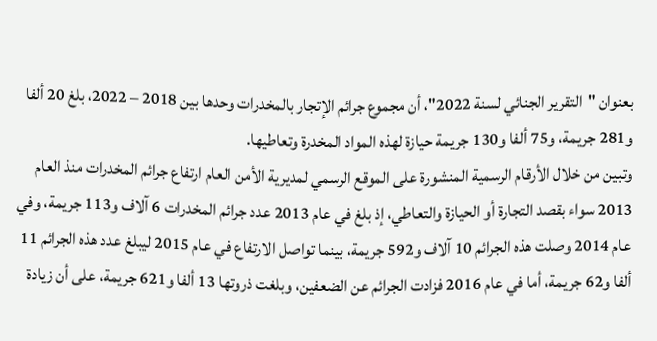بعنوان "التقرير الجنائي لسنة 2022"، أن مجموع جرائم الإتجار بالمخدرات وحدها بين 2018 – 2022، بلغ 20 ألفا و281 جريمة، و75 ألفا و130 جريمة حيازة لهذه المواد المخدرة وتعاطيها.
وتبين من خلال الأرقام الرسمية المنشورة على الموقع الرسمي لمديرية الأمن العام ارتفاع جرائم المخدرات منذ العام 2013 سواء بقصد التجارة أو الحيازة والتعاطي، إذ بلغ في عام 2013 عدد جرائم المخدرات 6 آلاف و113 جريمة، وفي عام 2014 وصلت هذه الجرائم 10 آلاف و592 جريمة، بينما تواصل الارتفاع في عام 2015 ليبلغ عدد هذه الجرائم 11 ألفا و62 جريمة، أما في عام 2016 فزادت الجرائم عن الضعفين، وبلغت ذروتها 13 ألفا و621 جريمة، على أن زيادة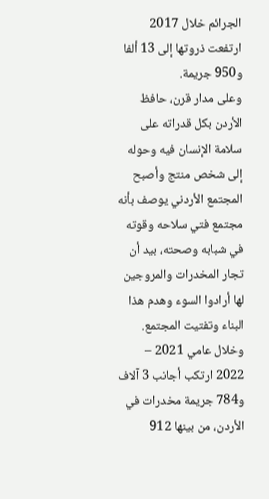الجرائم خلال 2017 ارتفعت ذروتها إلى 13 ألفا و950 جريمة.
وعلى مدار قرن، حافظ الأردن بكل قدراته على سلامة الإنسان فيه وحوله إلى شخص منتج وأصبح المجتمع الأردني يوصف بأنه مجتمع فتي سلاحه وقوته في شبابه وصحته، بيد أن تجار المخدرات والمروجين لها أرادوا السوء وهدم هذا البناء وتفتيت المجتمع.
وخلال عامي 2021 – 2022 ارتكب أجانب 3 آلاف و784 جريمة مخدرات في الأردن، من بينها 912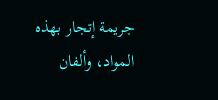جريمة إتجار بهذه المواد، وألفان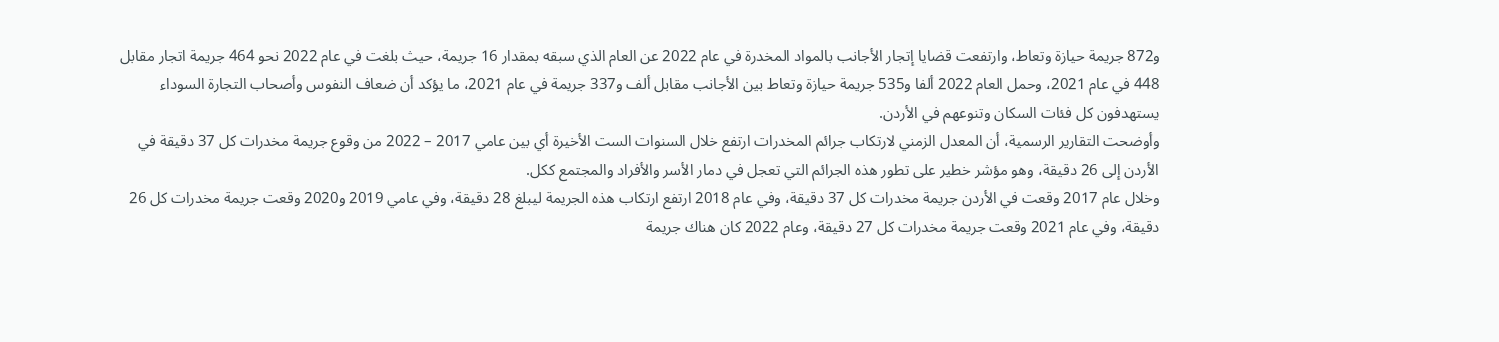و872 جريمة حيازة وتعاط، وارتفعت قضايا إتجار الأجانب بالمواد المخدرة في عام 2022 عن العام الذي سبقه بمقدار 16 جريمة، حيث بلغت في عام 2022 نحو 464 جريمة اتجار مقابل 448 في عام 2021، وحمل العام 2022 ألفا و535 جريمة حيازة وتعاط بين الأجانب مقابل ألف و337 جريمة في عام 2021، ما يؤكد أن ضعاف النفوس وأصحاب التجارة السوداء يستهدفون كل فئات السكان وتنوعهم في الأردن.
وأوضحت التقارير الرسمية، أن المعدل الزمني لارتكاب جرائم المخدرات ارتفع خلال السنوات الست الأخيرة أي بين عامي 2017 – 2022 من وقوع جريمة مخدرات كل 37 دقيقة في الأردن إلى 26 دقيقة، وهو مؤشر خطير على تطور هذه الجرائم التي تعجل في دمار الأسر والأفراد والمجتمع ككل.
وخلال عام 2017 وقعت في الأردن جريمة مخدرات كل 37 دقيقة، وفي عام 2018 ارتفع ارتكاب هذه الجريمة ليبلغ 28 دقيقة، وفي عامي 2019 و2020 وقعت جريمة مخدرات كل 26 دقيقة، وفي عام 2021 وقعت جريمة مخدرات كل 27 دقيقة، وعام 2022 كان هناك جريمة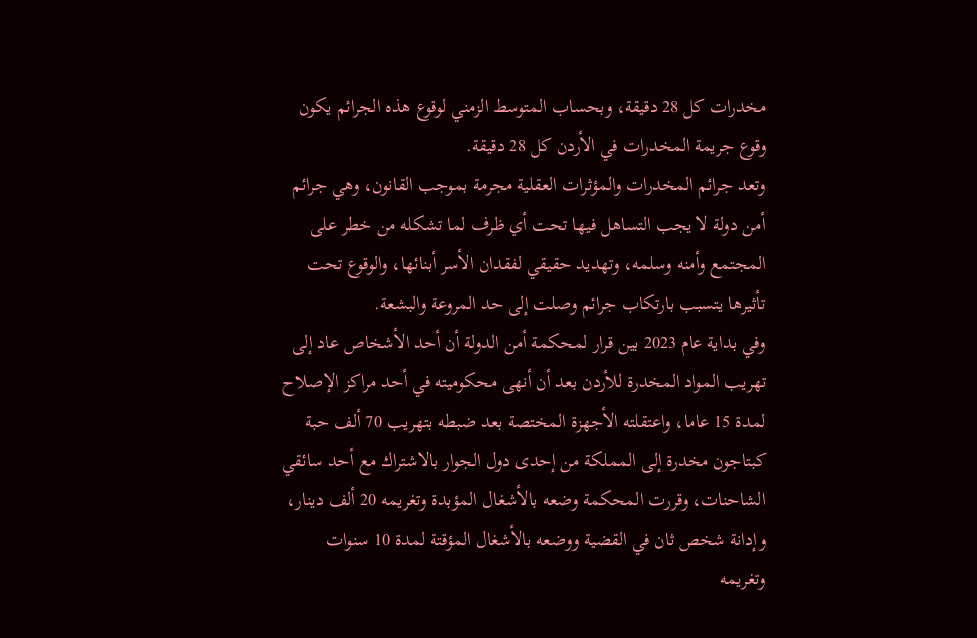مخدرات كل 28 دقيقة، وبحساب المتوسط الزمني لوقوع هذه الجرائم يكون وقوع جريمة المخدرات في الأردن كل 28 دقيقة.
وتعد جرائم المخدرات والمؤثرات العقلية مجرمة بموجب القانون، وهي جرائم أمن دولة لا يجب التساهل فيها تحت أي ظرف لما تشكله من خطر على المجتمع وأمنه وسلمه، وتهديد حقيقي لفقدان الأسر أبنائها، والوقوع تحت تأثيرها يتسبب بارتكاب جرائم وصلت إلى حد المروعة والبشعة.
وفي بداية عام 2023 بين قرار لمحكمة أمن الدولة أن أحد الأشخاص عاد إلى تهريب المواد المخدرة للأردن بعد أن أنهى محكوميته في أحد مراكز الإصلاح لمدة 15 عاما، واعتقلته الأجهزة المختصة بعد ضبطه بتهريب 70 ألف حبة كبتاجون مخدرة إلى المملكة من إحدى دول الجوار بالاشتراك مع أحد سائقي الشاحنات، وقررت المحكمة وضعه بالأشغال المؤبدة وتغريمه 20 ألف دينار، وإدانة شخص ثان في القضية ووضعه بالأشغال المؤقتة لمدة 10 سنوات وتغريمه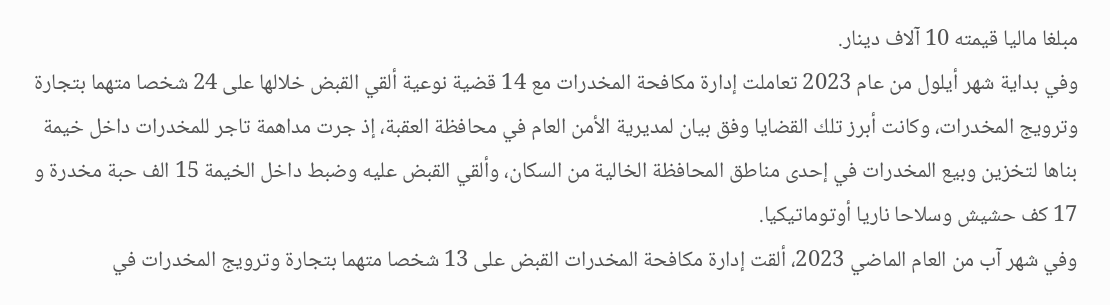مبلغا ماليا قيمته 10 آلاف دينار.
وفي بداية شهر أيلول من عام 2023 تعاملت إدارة مكافحة المخدرات مع 14 قضية نوعية ألقي القبض خلالها على 24 شخصا متهما بتجارة وترويج المخدرات، وكانت أبرز تلك القضايا وفق بيان لمديرية الأمن العام في محافظة العقبة، إذ جرت مداهمة تاجر للمخدرات داخل خيمة بناها لتخزين وبيع المخدرات في إحدى مناطق المحافظة الخالية من السكان، وألقي القبض عليه وضبط داخل الخيمة 15 الف حبة مخدرة و 17 كف حشيش وسلاحا ناريا أوتوماتيكيا.
وفي شهر آب من العام الماضي 2023، ألقت إدارة مكافحة المخدرات القبض على 13 شخصا متهما بتجارة وترويج المخدرات في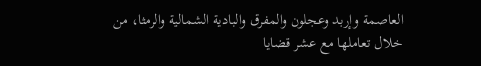العاصمة وإربد وعجلون والمفرق والبادية الشمالية والرمثا، من خلال تعاملها مع عشر قضايا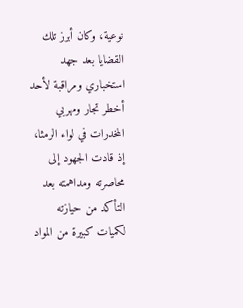نوعية، وكان أبرز تلك القضايا بعد جهد استخباري ومراقبة لأحد أخطر تجار ومهربي المخدرات في لواء الرمثا، إذ قادت الجهود إلى محاصرته ومداهمته بعد التأكد من حيازته لكميات كبيرة من المواد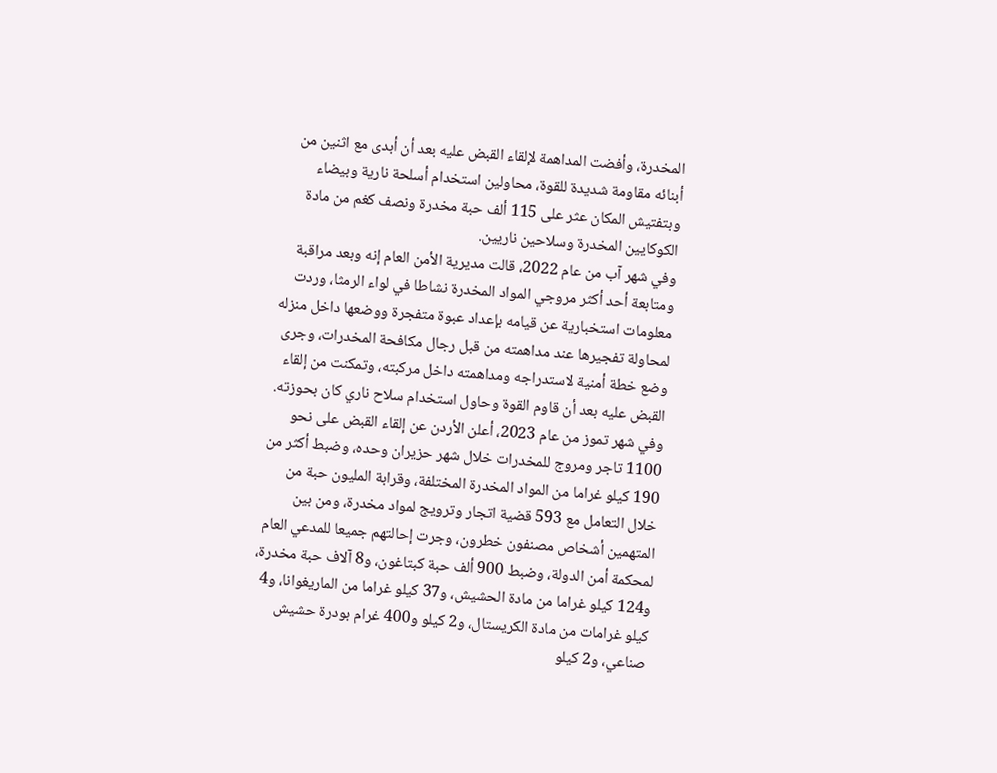المخدرة، وأفضت المداهمة لإلقاء القبض عليه بعد أن أبدى مع اثنين من أبنائه مقاومة شديدة للقوة، محاولين استخدام أسلحة نارية وبيضاء وبتفتيش المكان عثر على 115 ألف حبة مخدرة ونصف كغم من مادة الكوكايين المخدرة وسلاحين ناريين.
وفي شهر آب من عام 2022، قالت مديرية الأمن العام إنه وبعد مراقبة ومتابعة أحد أكثر مروجي المواد المخدرة نشاطا في لواء الرمثا، وردت معلومات استخبارية عن قيامه بإعداد عبوة متفجرة ووضعها داخل منزله لمحاولة تفجيرها عند مداهمته من قبل رجال مكافحة المخدرات، وجرى وضع خطة أمنية لاستدراجه ومداهمته داخل مركبته، وتمكنت من إلقاء القبض عليه بعد أن قاوم القوة وحاول استخدام سلاح ناري كان بحوزته.
وفي شهر تموز من عام 2023، أعلن الأردن عن إلقاء القبض على نحو 1100 تاجر ومروج للمخدرات خلال شهر حزيران وحده، وضبط أكثر من 190 كيلو غراما من المواد المخدرة المختلفة، وقرابة المليون حبة من خلال التعامل مع 593 قضية اتجار وترويج لمواد مخدرة، ومن بين المتهمين أشخاص مصنفون خطرون، وجرت إحالتهم جميعا للمدعي العام لمحكمة أمن الدولة، وضبط 900 ألف حبة كبتاغون، و8 آلاف حبة مخدرة، و124 كيلو غراما من مادة الحشيش، و37 كيلو غراما من الماريغوانا، و4 كيلو غرامات من مادة الكريستال، و2 كيلو و400 غرام بودرة حشيش صناعي، و2 كيلو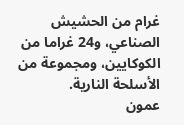غرام من الحشيش الصناعي، و24 غراما من الكوكايين، ومجموعة من الأسلحة النارية.
عمون